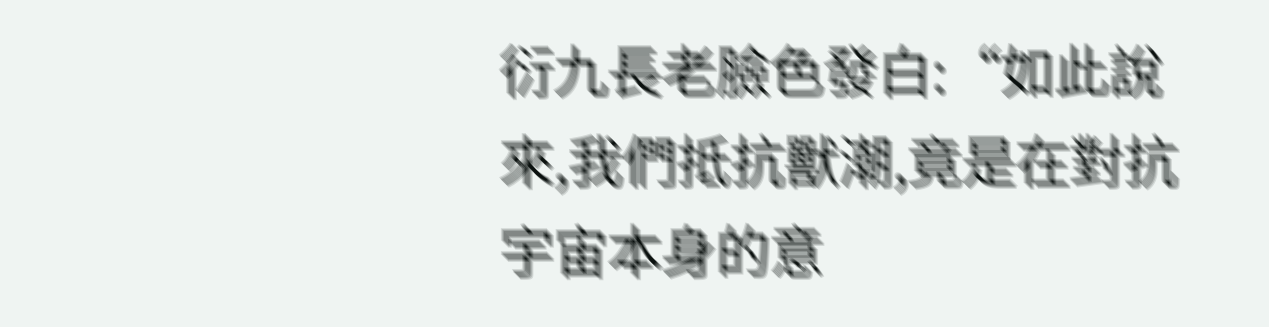衍九長老臉色發白:“如此說來,我們抵抗獸潮,竟是在對抗宇宙本身的意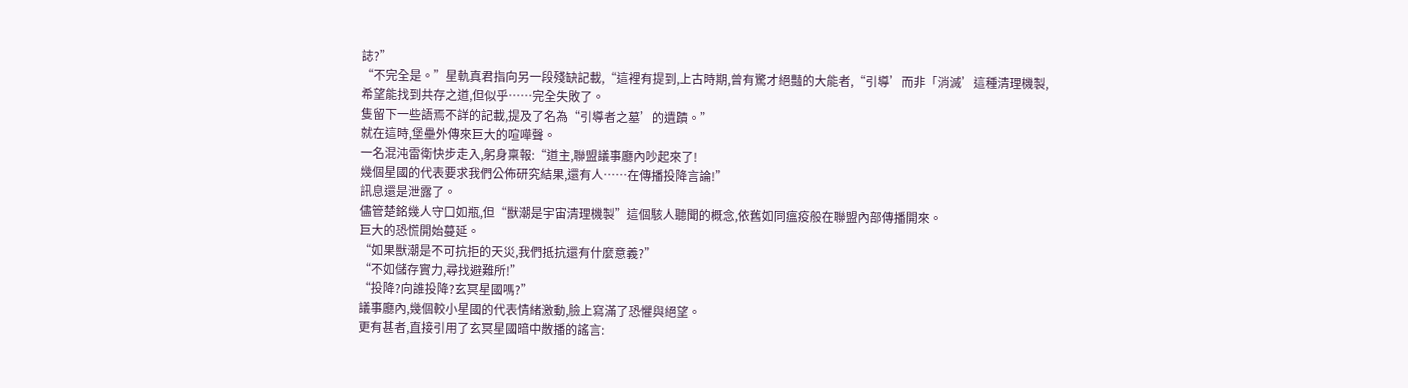誌?”
“不完全是。”星軌真君指向另一段殘缺記載,“這裡有提到,上古時期,曾有驚才絕豔的大能者,“引導’而非「消滅’這種清理機製,
希望能找到共存之道,但似乎……完全失敗了。
隻留下一些語焉不詳的記載,提及了名為“引導者之墓’的遺蹟。”
就在這時,堡壘外傳來巨大的喧嘩聲。
一名混沌雷衛快步走入,躬身稟報:“道主,聯盟議事廳內吵起來了!
幾個星國的代表要求我們公佈研究結果,還有人……在傳播投降言論!”
訊息還是泄露了。
儘管楚銘幾人守口如瓶,但“獸潮是宇宙清理機製”這個駭人聽聞的概念,依舊如同瘟疫般在聯盟內部傳播開來。
巨大的恐慌開始蔓延。
“如果獸潮是不可抗拒的天災,我們抵抗還有什麼意義?”
“不如儲存實力,尋找避難所!”
“投降?向誰投降?玄冥星國嗎?”
議事廳內,幾個較小星國的代表情緒激動,臉上寫滿了恐懼與絕望。
更有甚者,直接引用了玄冥星國暗中散播的謠言: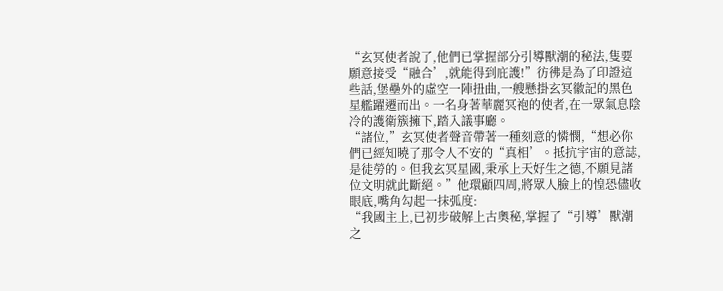“玄冥使者說了,他們已掌握部分引導獸潮的秘法,隻要願意接受“融合’,就能得到庇護!”彷彿是為了印證這些話,堡壘外的虛空一陣扭曲,一艘懸掛玄冥徽記的黑色星艦躍遷而出。一名身著華麗冥袍的使者,在一眾氣息陰冷的護衛簇擁下,踏入議事廳。
“諸位,”玄冥使者聲音帶著一種刻意的憐憫,“想必你們已經知曉了那令人不安的“真相’。抵抗宇宙的意誌,是徒勞的。但我玄冥星國,秉承上天好生之德,不願見諸位文明就此斷絕。”他環顧四周,將眾人臉上的惶恐儘收眼底,嘴角勾起一抹弧度:
“我國主上,已初步破解上古奧秘,掌握了“引導’獸潮之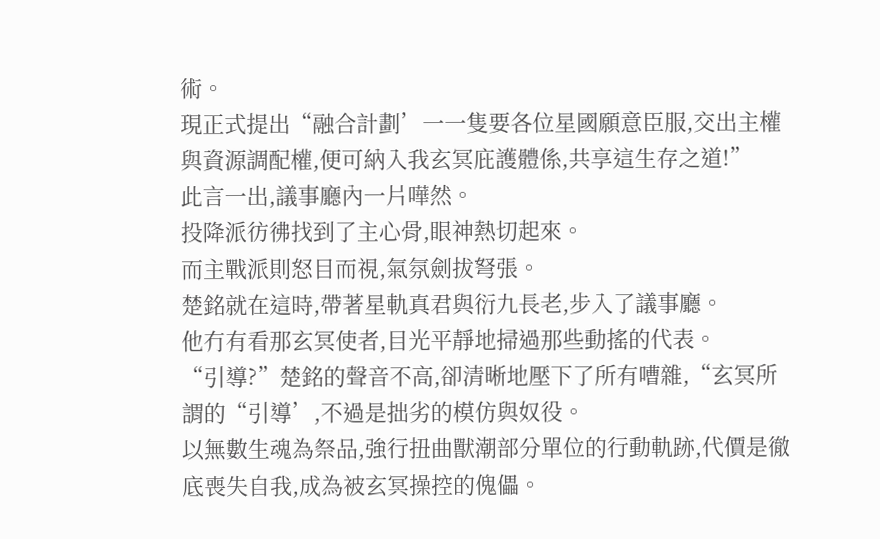術。
現正式提出“融合計劃’一一隻要各位星國願意臣服,交出主權與資源調配權,便可納入我玄冥庇護體係,共享這生存之道!”
此言一出,議事廳內一片嘩然。
投降派彷彿找到了主心骨,眼神熱切起來。
而主戰派則怒目而視,氣氛劍拔弩張。
楚銘就在這時,帶著星軌真君與衍九長老,步入了議事廳。
他冇有看那玄冥使者,目光平靜地掃過那些動搖的代表。
“引導?”楚銘的聲音不高,卻清晰地壓下了所有嘈雜,“玄冥所謂的“引導’,不過是拙劣的模仿與奴役。
以無數生魂為祭品,強行扭曲獸潮部分單位的行動軌跡,代價是徹底喪失自我,成為被玄冥操控的傀儡。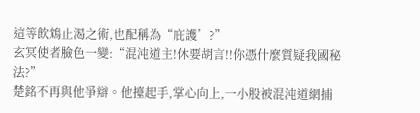這等飲鴆止渴之術,也配稱為“庇護’?”
玄冥使者臉色一變:“混沌道主!休要胡言!!你憑什麼質疑我國秘法?”
楚銘不再與他爭辯。他擡起手,掌心向上,一小股被混沌道網捕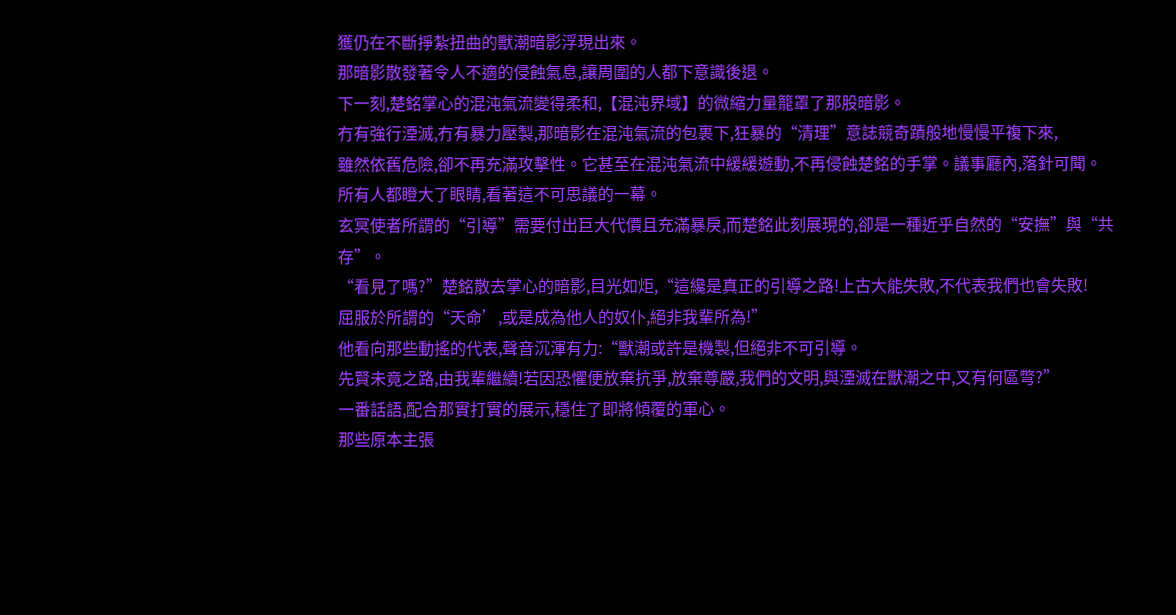獲仍在不斷掙紮扭曲的獸潮暗影浮現出來。
那暗影散發著令人不適的侵蝕氣息,讓周圍的人都下意識後退。
下一刻,楚銘掌心的混沌氣流變得柔和,【混沌界域】的微縮力量籠罩了那股暗影。
冇有強行湮滅,冇有暴力壓製,那暗影在混沌氣流的包裹下,狂暴的“清理”意誌競奇蹟般地慢慢平複下來,
雖然依舊危險,卻不再充滿攻擊性。它甚至在混沌氣流中緩緩遊動,不再侵蝕楚銘的手掌。議事廳內,落針可聞。
所有人都瞪大了眼睛,看著這不可思議的一幕。
玄冥使者所謂的“引導”需要付出巨大代價且充滿暴戾,而楚銘此刻展現的,卻是一種近乎自然的“安撫”與“共存”。
“看見了嗎?”楚銘散去掌心的暗影,目光如炬,“這纔是真正的引導之路!上古大能失敗,不代表我們也會失敗!
屈服於所謂的“天命’,或是成為他人的奴仆,絕非我輩所為!”
他看向那些動搖的代表,聲音沉渾有力:“獸潮或許是機製,但絕非不可引導。
先賢未竟之路,由我輩繼續!若因恐懼便放棄抗爭,放棄尊嚴,我們的文明,與湮滅在獸潮之中,又有何區彆?”
一番話語,配合那實打實的展示,穩住了即將傾覆的軍心。
那些原本主張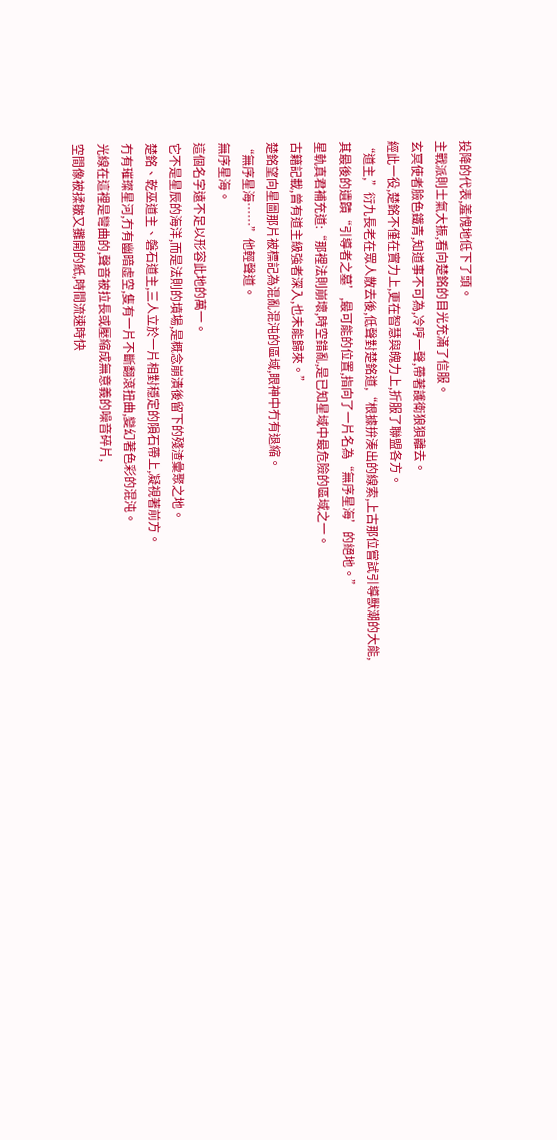投降的代表,羞愧地低下了頭。
主戰派則士氣大振,看向楚銘的目光充滿了信服。
玄冥使者臉色鐵青,知道事不可為,冷哼一聲,帶著護衛狼狽離去。
經此一役,楚銘不僅在實力上,更在智慧與魄力上,折服了聯盟各方。
“道主,”衍九長老在眾人散去後,低聲對楚銘道,“根據拚湊出的線索,上古那位嘗試引導獸潮的大能,
其最後的遺蹟“引導者之墓’,最可能的位置,指向了一片名為“無序星海’的絕地。”
星軌真君補充道:“那裡法則崩壞,時空錯亂,是已知星域中最危險的區域之一。
古籍記載,曾有道主級強者深入,也未能歸來。”
楚銘望向星圖那片被標記為混亂混沌的區域,眼神中冇有退縮。
“無序星海……”他輕聲道。
無序星海。
這個名字遠不足以形容此地的萬一。
它不是星辰的海洋,而是法則的墳場,是概念崩潰後留下的殘渣彙聚之地。
楚銘、乾巫道主、磐石道主,三人立於一片相對穩定的隕石帶上,凝視著前方。
冇有璀璨星河,冇有幽暗虛空,隻有一片不斷翻滾扭曲,變幻著色彩的混沌。
光線在這裡是彎曲的,聲音被拉長或壓縮成無意義的噪音碎片,
空間像被揉皺又攤開的紙,時間流速時快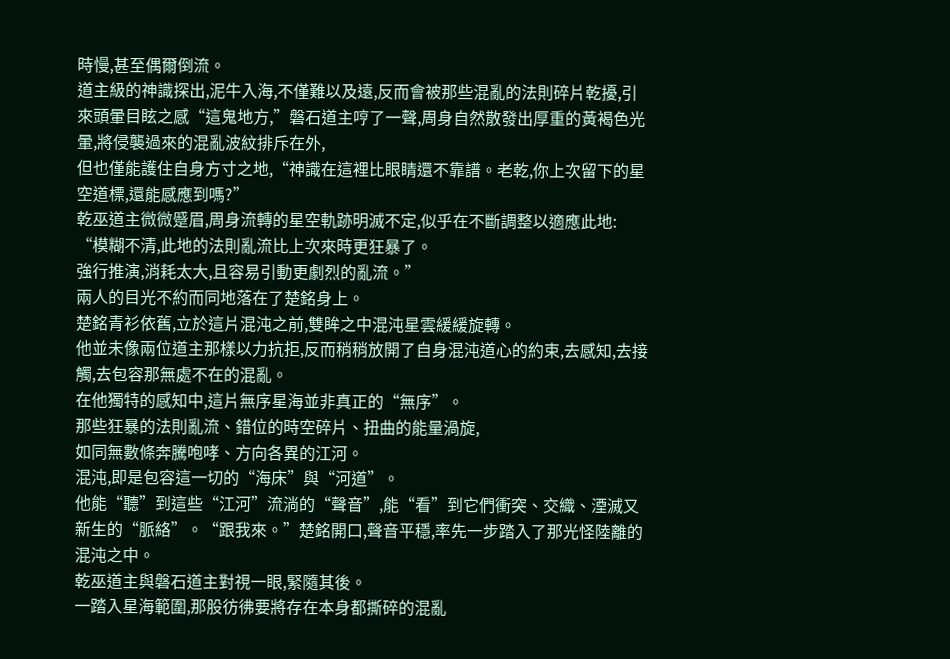時慢,甚至偶爾倒流。
道主級的神識探出,泥牛入海,不僅難以及遠,反而會被那些混亂的法則碎片乾擾,引來頭暈目眩之感“這鬼地方,”磐石道主哼了一聲,周身自然散發出厚重的黃褐色光暈,將侵襲過來的混亂波紋排斥在外,
但也僅能護住自身方寸之地,“神識在這裡比眼睛還不靠譜。老乾,你上次留下的星空道標,還能感應到嗎?”
乾巫道主微微蹙眉,周身流轉的星空軌跡明滅不定,似乎在不斷調整以適應此地:
“模糊不清,此地的法則亂流比上次來時更狂暴了。
強行推演,消耗太大,且容易引動更劇烈的亂流。”
兩人的目光不約而同地落在了楚銘身上。
楚銘青衫依舊,立於這片混沌之前,雙眸之中混沌星雲緩緩旋轉。
他並未像兩位道主那樣以力抗拒,反而稍稍放開了自身混沌道心的約束,去感知,去接觸,去包容那無處不在的混亂。
在他獨特的感知中,這片無序星海並非真正的“無序”。
那些狂暴的法則亂流、錯位的時空碎片、扭曲的能量渦旋,
如同無數條奔騰咆哮、方向各異的江河。
混沌,即是包容這一切的“海床”與“河道”。
他能“聽”到這些“江河”流淌的“聲音”,能“看”到它們衝突、交織、湮滅又新生的“脈絡”。“跟我來。”楚銘開口,聲音平穩,率先一步踏入了那光怪陸離的混沌之中。
乾巫道主與磐石道主對視一眼,緊隨其後。
一踏入星海範圍,那股彷彿要將存在本身都撕碎的混亂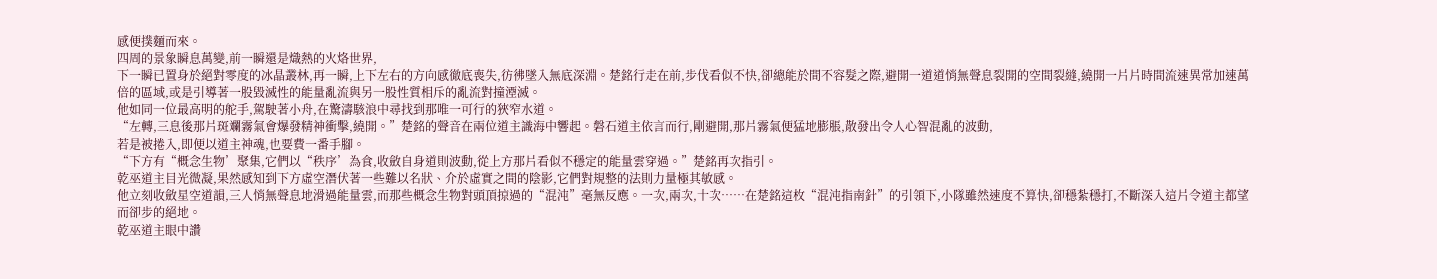感便撲麵而來。
四周的景象瞬息萬變,前一瞬還是熾熱的火烙世界,
下一瞬已置身於絕對零度的冰晶叢林,再一瞬,上下左右的方向感徹底喪失,彷彿墜入無底深淵。楚銘行走在前,步伐看似不快,卻總能於間不容髮之際,避開一道道悄無聲息裂開的空間裂縫,繞開一片片時間流速異常加速萬倍的區域,或是引導著一股毀滅性的能量亂流與另一股性質相斥的亂流對撞湮滅。
他如同一位最高明的舵手,駕駛著小舟,在驚濤駭浪中尋找到那唯一可行的狹窄水道。
“左轉,三息後那片斑斕霧氣會爆發精神衝擊,繞開。”楚銘的聲音在兩位道主識海中響起。磐石道主依言而行,剛避開,那片霧氣便猛地膨脹,散發出令人心智混亂的波動,
若是被捲入,即便以道主神魂,也要費一番手腳。
“下方有“概念生物’聚集,它們以“秩序’為食,收斂自身道則波動,從上方那片看似不穩定的能量雲穿過。”楚銘再次指引。
乾巫道主目光微凝,果然感知到下方虛空潛伏著一些難以名狀、介於虛實之間的陰影,它們對規整的法則力量極其敏感。
他立刻收斂星空道韻,三人悄無聲息地滑過能量雲,而那些概念生物對頭頂掠過的“混沌”毫無反應。一次,兩次,十次……在楚銘這枚“混沌指南針”的引領下,小隊雖然速度不算快,卻穩紮穩打,不斷深入這片令道主都望而卻步的絕地。
乾巫道主眼中讚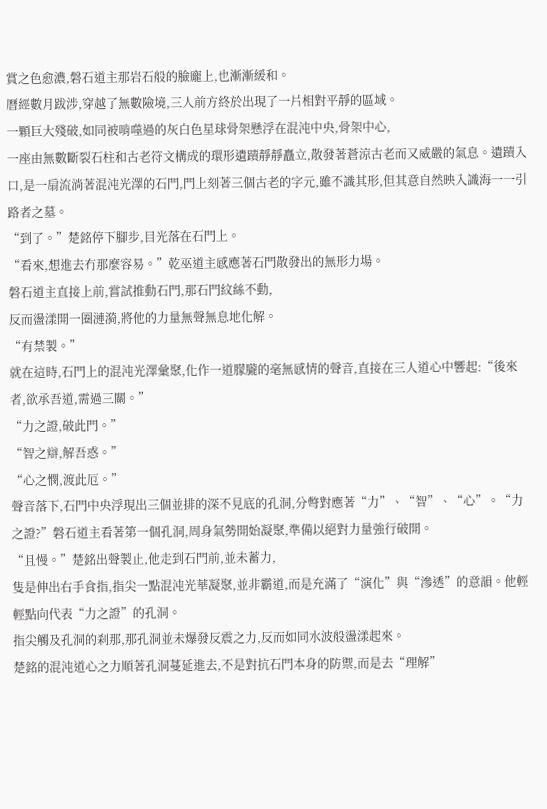賞之色愈濃,磐石道主那岩石般的臉龐上,也漸漸緩和。
曆經數月跋涉,穿越了無數險境,三人前方終於出現了一片相對平靜的區域。
一顆巨大殘破,如同被啃噬過的灰白色星球骨架懸浮在混沌中央,骨架中心,
一座由無數斷裂石柱和古老符文構成的環形遺蹟靜靜矗立,散發著蒼涼古老而又威嚴的氣息。遺蹟入口,是一扇流淌著混沌光澤的石門,門上刻著三個古老的字元,雖不識其形,但其意自然映入識海一一引路者之墓。
“到了。”楚銘停下腳步,目光落在石門上。
“看來,想進去冇那麼容易。”乾巫道主感應著石門散發出的無形力場。
磐石道主直接上前,嘗試推動石門,那石門紋絲不動,
反而盪漾開一圈漣漪,將他的力量無聲無息地化解。
“有禁製。”
就在這時,石門上的混沌光澤彙聚,化作一道朦朧的毫無感情的聲音,直接在三人道心中響起:“後來者,欲承吾道,需過三關。”
“力之證,破此門。”
“智之辯,解吾惑。”
“心之憫,渡此厄。”
聲音落下,石門中央浮現出三個並排的深不見底的孔洞,分彆對應著“力”、“智”、“心”。“力之證?”磐石道主看著第一個孔洞,周身氣勢開始凝聚,準備以絕對力量強行破開。
“且慢。”楚銘出聲製止,他走到石門前,並未蓄力,
隻是伸出右手食指,指尖一點混沌光華凝聚,並非霸道,而是充滿了“演化”與“滲透”的意韻。他輕輕點向代表“力之證”的孔洞。
指尖觸及孔洞的刹那,那孔洞並未爆發反震之力,反而如同水波般盪漾起來。
楚銘的混沌道心之力順著孔洞蔓延進去,不是對抗石門本身的防禦,而是去“理解”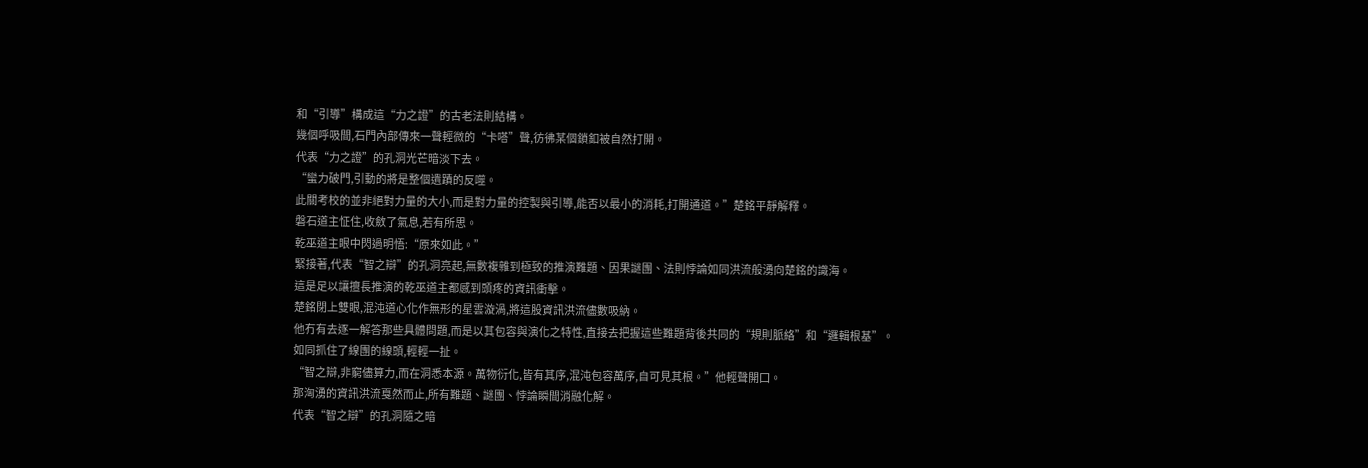和“引導”構成這“力之證”的古老法則結構。
幾個呼吸間,石門內部傳來一聲輕微的“卡嗒”聲,彷彿某個鎖釦被自然打開。
代表“力之證”的孔洞光芒暗淡下去。
“蠻力破門,引動的將是整個遺蹟的反噬。
此關考校的並非絕對力量的大小,而是對力量的控製與引導,能否以最小的消耗,打開通道。”楚銘平靜解釋。
磐石道主怔住,收斂了氣息,若有所思。
乾巫道主眼中閃過明悟:“原來如此。”
緊接著,代表“智之辯”的孔洞亮起,無數複雜到極致的推演難題、因果謎團、法則悖論如同洪流般湧向楚銘的識海。
這是足以讓擅長推演的乾巫道主都感到頭疼的資訊衝擊。
楚銘閉上雙眼,混沌道心化作無形的星雲漩渦,將這股資訊洪流儘數吸納。
他冇有去逐一解答那些具體問題,而是以其包容與演化之特性,直接去把握這些難題背後共同的“規則脈絡”和“邏輯根基”。
如同抓住了線團的線頭,輕輕一扯。
“智之辯,非窮儘算力,而在洞悉本源。萬物衍化,皆有其序,混沌包容萬序,自可見其根。”他輕聲開囗。
那洶湧的資訊洪流戛然而止,所有難題、謎團、悖論瞬間消融化解。
代表“智之辯”的孔洞隨之暗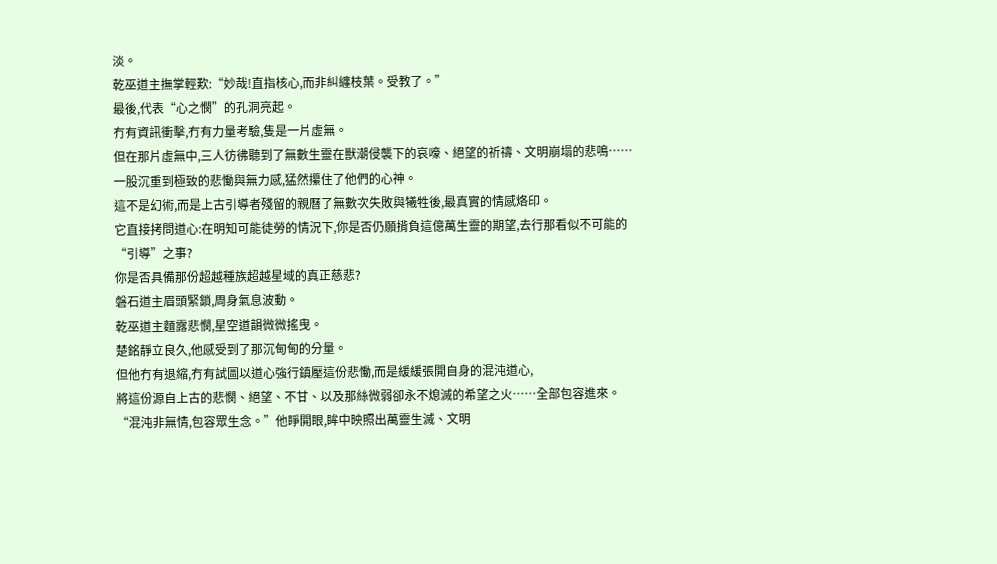淡。
乾巫道主撫掌輕歎:“妙哉!直指核心,而非糾纏枝葉。受教了。”
最後,代表“心之憫”的孔洞亮起。
冇有資訊衝擊,冇有力量考驗,隻是一片虛無。
但在那片虛無中,三人彷彿聽到了無數生靈在獸潮侵襲下的哀嚎、絕望的祈禱、文明崩塌的悲鳴……一股沉重到極致的悲慟與無力感,猛然攥住了他們的心神。
這不是幻術,而是上古引導者殘留的親曆了無數次失敗與犧牲後,最真實的情感烙印。
它直接拷問道心:在明知可能徒勞的情況下,你是否仍願揹負這億萬生靈的期望,去行那看似不可能的“引導”之事?
你是否具備那份超越種族超越星域的真正慈悲?
磐石道主眉頭緊鎖,周身氣息波動。
乾巫道主麵露悲憫,星空道韻微微搖曳。
楚銘靜立良久,他感受到了那沉甸甸的分量。
但他冇有退縮,冇有試圖以道心強行鎮壓這份悲慟,而是緩緩張開自身的混沌道心,
將這份源自上古的悲憫、絕望、不甘、以及那絲微弱卻永不熄滅的希望之火……全部包容進來。“混沌非無情,包容眾生念。”他睜開眼,眸中映照出萬靈生滅、文明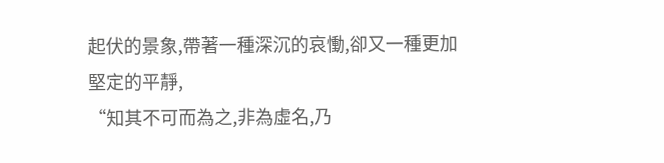起伏的景象,帶著一種深沉的哀慟,卻又一種更加堅定的平靜,
“知其不可而為之,非為虛名,乃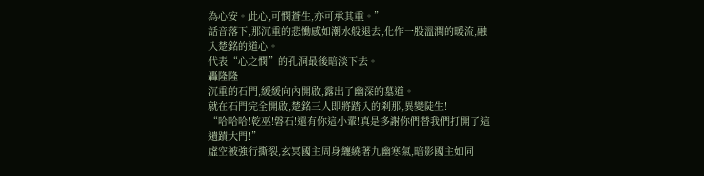為心安。此心,可憫蒼生,亦可承其重。”
話音落下,那沉重的悲慟感如潮水般退去,化作一股溫潤的暖流,融入楚銘的道心。
代表“心之憫”的孔洞最後暗淡下去。
轟隆隆
沉重的石門,緩緩向內開啟,露出了幽深的墓道。
就在石門完全開啟,楚銘三人即將踏入的刹那,異變陡生!
“哈哈哈!乾巫!磐石!還有你這小輩!真是多謝你們替我們打開了這遺蹟大門!”
虛空被強行撕裂,玄冥國主周身纏繞著九幽寒氣,暗影國主如同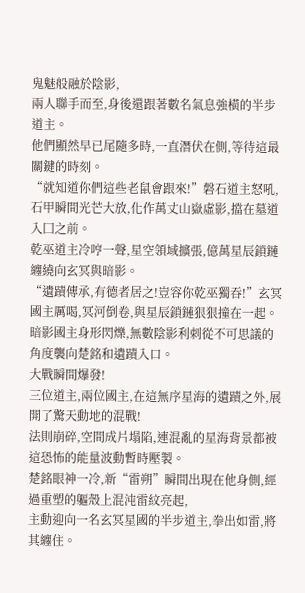鬼魅般融於陰影,
兩人聯手而至,身後還跟著數名氣息強橫的半步道主。
他們顯然早已尾隨多時,一直潛伏在側,等待這最關鍵的時刻。
“就知道你們這些老鼠會跟來!”磐石道主怒吼,石甲瞬間光芒大放,化作萬丈山嶽虛影,擋在墓道入囗之前。
乾巫道主冷哼一聲,星空領域擴張,億萬星辰鎖鏈纏繞向玄冥與暗影。
“遺蹟傳承,有德者居之!豈容你乾巫獨吞!”玄冥國主厲喝,冥河倒卷,與星辰鎖鏈狠狠撞在一起。暗影國主身形閃爍,無數陰影利刺從不可思議的角度襲向楚銘和遺蹟入口。
大戰瞬間爆發!
三位道主,兩位國主,在這無序星海的遺蹟之外,展開了驚天動地的混戰!
法則崩碎,空間成片塌陷,連混亂的星海背景都被這恐怖的能量波動暫時壓製。
楚銘眼神一冷,新“雷朔”瞬間出現在他身側,經過重塑的軀殼上混沌雷紋亮起,
主動迎向一名玄冥星國的半步道主,拳出如雷,將其纏住。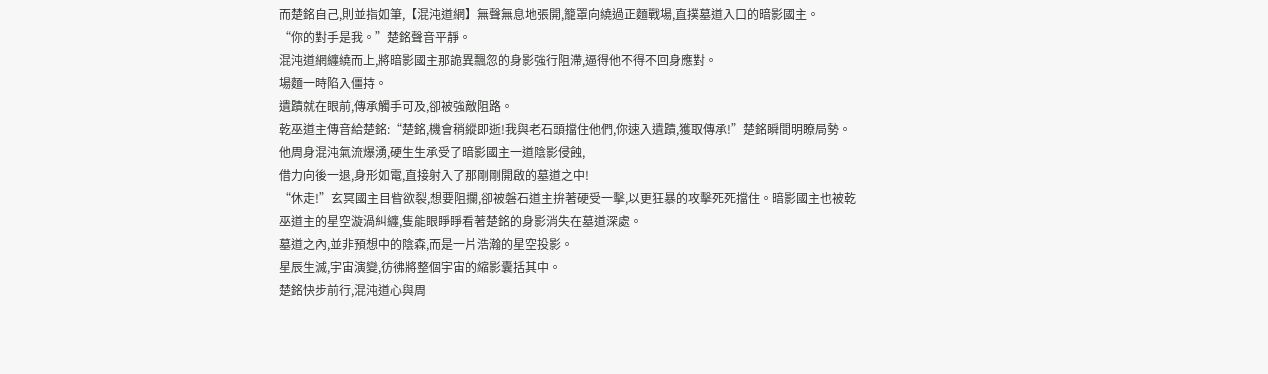而楚銘自己,則並指如筆,【混沌道網】無聲無息地張開,籠罩向繞過正麵戰場,直撲墓道入口的暗影國主。
“你的對手是我。”楚銘聲音平靜。
混沌道網纏繞而上,將暗影國主那詭異飄忽的身影強行阻滯,逼得他不得不回身應對。
場麵一時陷入僵持。
遺蹟就在眼前,傳承觸手可及,卻被強敵阻路。
乾巫道主傳音給楚銘:“楚銘,機會稍縱即逝!我與老石頭擋住他們,你速入遺蹟,獲取傳承!”楚銘瞬間明瞭局勢。
他周身混沌氣流爆湧,硬生生承受了暗影國主一道陰影侵蝕,
借力向後一退,身形如電,直接射入了那剛剛開啟的墓道之中!
“休走!”玄冥國主目眥欲裂,想要阻攔,卻被磐石道主拚著硬受一擊,以更狂暴的攻擊死死擋住。暗影國主也被乾巫道主的星空漩渦糾纏,隻能眼睜睜看著楚銘的身影消失在墓道深處。
墓道之內,並非預想中的陰森,而是一片浩瀚的星空投影。
星辰生滅,宇宙演變,彷彿將整個宇宙的縮影囊括其中。
楚銘快步前行,混沌道心與周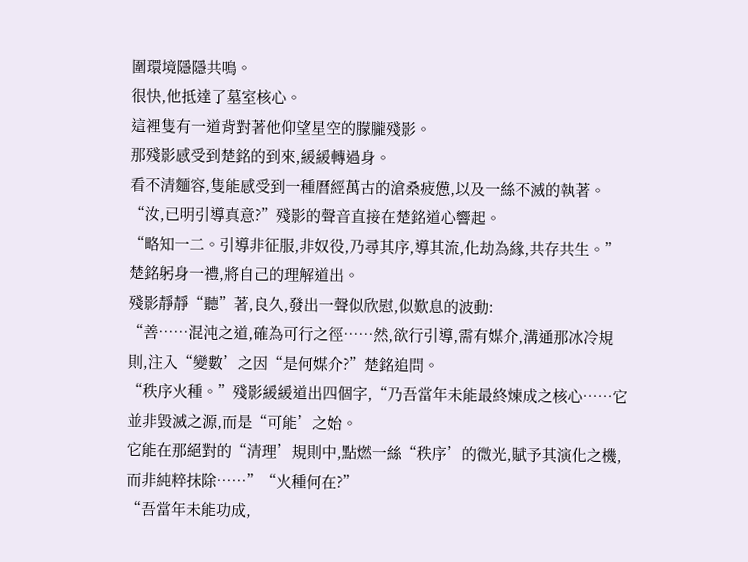圍環境隱隱共鳴。
很快,他抵達了墓室核心。
這裡隻有一道背對著他仰望星空的朦朧殘影。
那殘影感受到楚銘的到來,緩緩轉過身。
看不清麵容,隻能感受到一種曆經萬古的滄桑疲憊,以及一絲不滅的執著。
“汝,已明引導真意?”殘影的聲音直接在楚銘道心響起。
“略知一二。引導非征服,非奴役,乃尋其序,導其流,化劫為緣,共存共生。”楚銘躬身一禮,將自己的理解道出。
殘影靜靜“聽”著,良久,發出一聲似欣慰,似歎息的波動:
“善……混沌之道,確為可行之徑……然,欲行引導,需有媒介,溝通那冰冷規則,注入“變數’之因“是何媒介?”楚銘追問。
“秩序火種。”殘影緩緩道出四個字,“乃吾當年未能最終煉成之核心……它並非毀滅之源,而是“可能’之始。
它能在那絕對的“清理’規則中,點燃一絲“秩序’的微光,賦予其演化之機,而非純粹抹除……”“火種何在?”
“吾當年未能功成,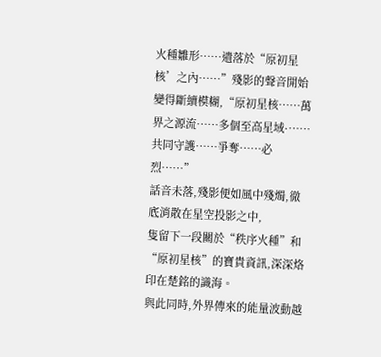火種雛形……遺落於“原初星核’之內……”殘影的聲音開始變得斷續模糊,“原初星核……萬界之源流……多個至高星域·……共同守護……爭奪……必烈……”
話音未落,殘影便如風中殘燭,徹底消散在星空投影之中,
隻留下一段關於“秩序火種”和“原初星核”的寶貴資訊,深深烙印在楚銘的識海。
與此同時,外界傳來的能量波動越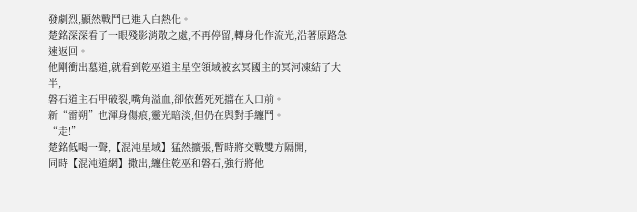發劇烈,顯然戰鬥已進入白熱化。
楚銘深深看了一眼殘影消散之處,不再停留,轉身化作流光,沿著原路急速返回。
他剛衝出墓道,就看到乾巫道主星空領域被玄冥國主的冥河凍結了大半,
磐石道主石甲破裂,嘴角溢血,卻依舊死死擋在入口前。
新“雷朔”也渾身傷痕,靈光暗淡,但仍在與對手纏鬥。
“走!”
楚銘低喝一聲,【混沌星域】猛然擴張,暫時將交戰雙方隔開,
同時【混沌道網】撒出,纏住乾巫和磐石,強行將他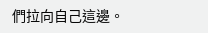們拉向自己這邊。